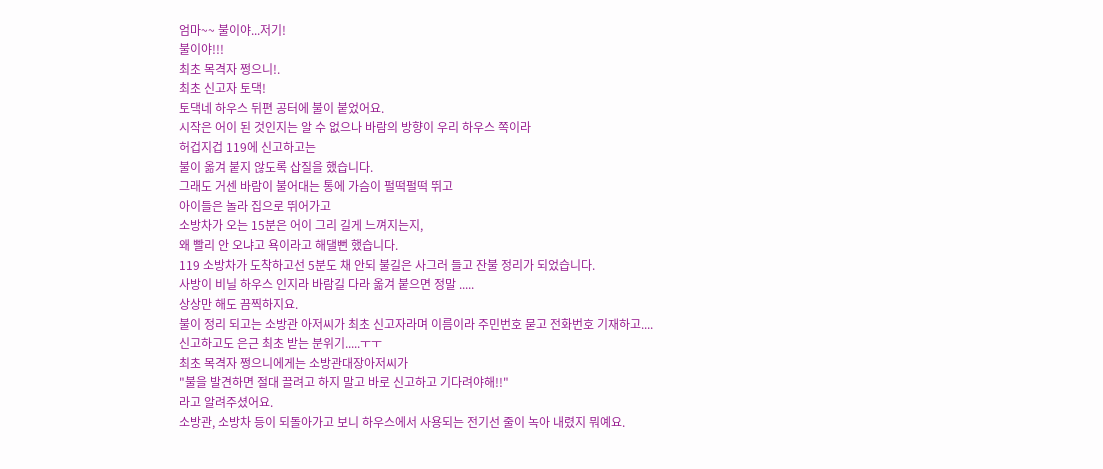엄마~~ 불이야...저기!
불이야!!!
최초 목격자 쩡으니!.
최초 신고자 토댁!
토댁네 하우스 뒤편 공터에 불이 붙었어요.
시작은 어이 된 것인지는 알 수 없으나 바람의 방향이 우리 하우스 쪽이라
허겁지겁 119에 신고하고는
불이 옮겨 붙지 않도록 삽질을 했습니다.
그래도 거센 바람이 불어대는 통에 가슴이 펄떡펄떡 뛰고
아이들은 놀라 집으로 뛰어가고
소방차가 오는 15분은 어이 그리 길게 느껴지는지,
왜 빨리 안 오냐고 욕이라고 해댈뻔 했습니다.
119 소방차가 도착하고선 5분도 채 안되 불길은 사그러 들고 잔불 정리가 되었습니다.
사방이 비닐 하우스 인지라 바람길 다라 옮겨 붙으면 정말 .....
상상만 해도 끔찍하지요.
불이 정리 되고는 소방관 아저씨가 최초 신고자라며 이름이라 주민번호 묻고 전화번호 기재하고....
신고하고도 은근 최초 받는 분위기.....ㅜㅜ
최초 목격자 쩡으니에게는 소방관대장아저씨가
"불을 발견하면 절대 끌려고 하지 말고 바로 신고하고 기다려야해!!"
라고 알려주셨어요.
소방관, 소방차 등이 되돌아가고 보니 하우스에서 사용되는 전기선 줄이 녹아 내렸지 뭐예요.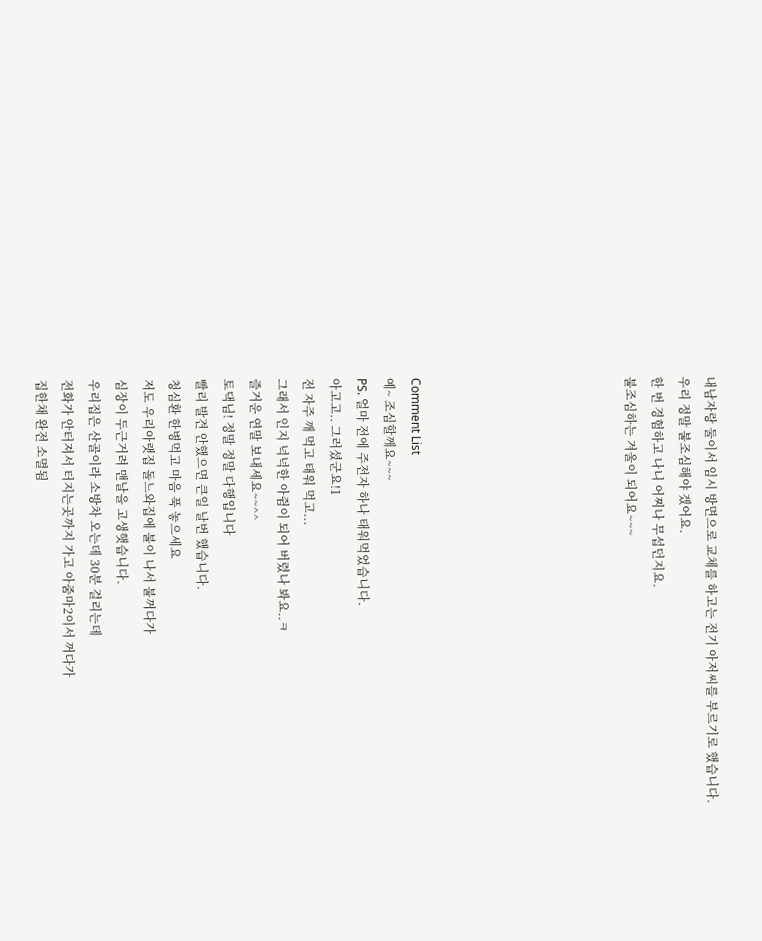내남자랑 둘이서 임시 방면으로 교체를 하고는 전기 아저씨를 부르기로 했습니다.
우리 정말 불조심해야 겠어요.
한 번 경험하고 나니 어찌나 무섭던지요.
불조심하는 겨울이 되어요~~~







Comment List
예~ 조심할께요~~~
PS. 얼마 전에 주전자 하나 태워먹었습니다.
아고고.. 그러셨군요!1
전 자주 깨 먹고 태워 먹고...
그래서 인지 넉넉한 아쥠이 되어 버렸나 봐요..ㅋ
즐거운 연말 보내세요~~^^
토댁님! 정말 정말 다행입니다
빨리 발견 안했으면 큰일 날번 했습니다.
청심환 한병먹고 마음 푹 놓으세요
저도 우리아랫집 돌느와집에 불이 나서 불꺼다가
심장이 두근거려 맨날을 고생햇습니다.
우리집은 산골이라 소방차 오는데 30분 걸리는데
전화가 안터져서 터지는곳까지 가고 아줌마2이서 꺼다가
집한채 완전 소멸됨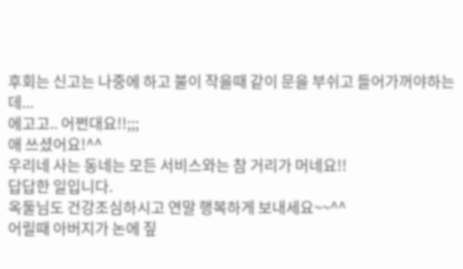후회는 신고는 나중에 하고 불이 작을때 같이 문을 부쉬고 들어가꺼야하는데...
에고고.. 어쩐대요!!;;;
애 쓰셨어요!^^
우리네 사는 동네는 모든 서비스와는 참 거리가 머네요!!
답답한 일입니다.
옥둘님도 건강조심하시고 연말 행복하게 보내세요~~^^
어릴때 아버지가 논에 짚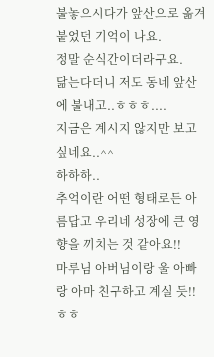불놓으시다가 앞산으로 옮겨 붙었던 기억이 나요.
정말 순식간이더라구요.
닮는다더니 저도 동네 앞산에 불내고..ㅎㅎㅎ....
지금은 계시지 않지만 보고싶네요..^^
하하하..
추억이란 어떤 형태로든 아름답고 우리네 성장에 큰 영향을 끼치는 것 같아요!!
마루님 아버님이랑 울 아빠랑 아마 친구하고 계실 듯!! ㅎㅎ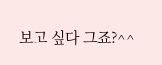보고 싶다 그죠?^^